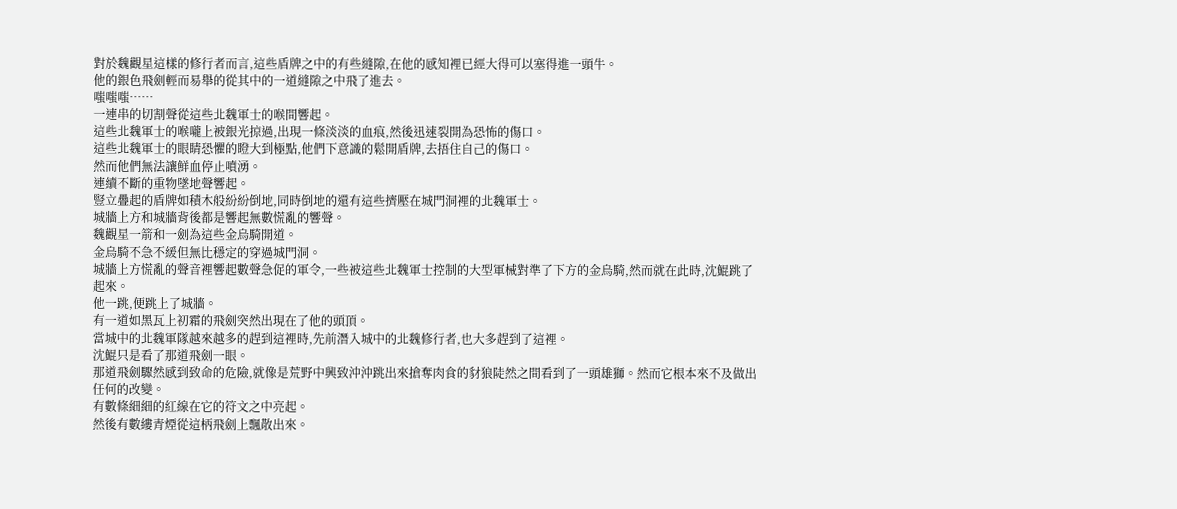對於魏觀星這樣的修行者而言,這些盾牌之中的有些縫隙,在他的感知裡已經大得可以塞得進一頭牛。
他的銀色飛劍輕而易舉的從其中的一道縫隙之中飛了進去。
嗤嗤嗤……
一連串的切割聲從這些北魏軍士的喉間響起。
這些北魏軍士的喉嚨上被銀光掠過,出現一條淡淡的血痕,然後迅速裂開為恐怖的傷口。
這些北魏軍士的眼睛恐懼的瞪大到極點,他們下意識的鬆開盾牌,去捂住自己的傷口。
然而他們無法讓鮮血停止噴湧。
連續不斷的重物墜地聲響起。
豎立疊起的盾牌如積木般紛紛倒地,同時倒地的還有這些擠壓在城門洞裡的北魏軍士。
城牆上方和城牆背後都是響起無數慌亂的響聲。
魏觀星一箭和一劍為這些金烏騎開道。
金烏騎不急不緩但無比穩定的穿過城門洞。
城牆上方慌亂的聲音裡響起數聲急促的軍令,一些被這些北魏軍士控制的大型軍械對準了下方的金烏騎,然而就在此時,沈鯤跳了起來。
他一跳,便跳上了城牆。
有一道如黑瓦上初霜的飛劍突然出現在了他的頭頂。
當城中的北魏軍隊越來越多的趕到這裡時,先前潛入城中的北魏修行者,也大多趕到了這裡。
沈鯤只是看了那道飛劍一眼。
那道飛劍驟然感到致命的危險,就像是荒野中興致沖沖跳出來搶奪肉食的豺狼陡然之間看到了一頭雄獅。然而它根本來不及做出任何的改變。
有數條細細的紅線在它的符文之中亮起。
然後有數縷青煙從這柄飛劍上飄散出來。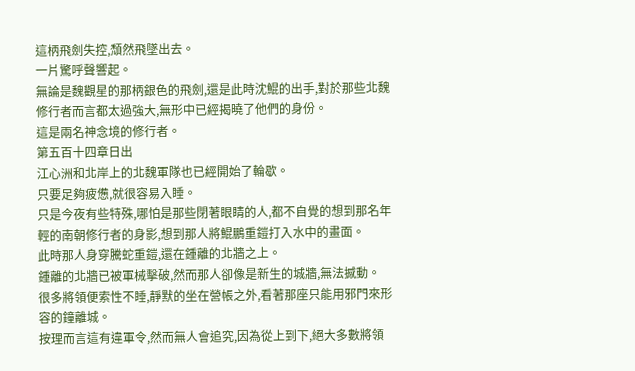這柄飛劍失控,頹然飛墜出去。
一片驚呼聲響起。
無論是魏觀星的那柄銀色的飛劍,還是此時沈鯤的出手,對於那些北魏修行者而言都太過強大,無形中已經揭曉了他們的身份。
這是兩名神念境的修行者。
第五百十四章日出
江心洲和北岸上的北魏軍隊也已經開始了輪歇。
只要足夠疲憊,就很容易入睡。
只是今夜有些特殊,哪怕是那些閉著眼睛的人,都不自覺的想到那名年輕的南朝修行者的身影,想到那人將鯤鵬重鎧打入水中的畫面。
此時那人身穿騰蛇重鎧,還在鍾離的北牆之上。
鍾離的北牆已被軍械擊破,然而那人卻像是新生的城牆,無法撼動。
很多將領便索性不睡,靜默的坐在營帳之外,看著那座只能用邪門來形容的鐘離城。
按理而言這有違軍令,然而無人會追究,因為從上到下,絕大多數將領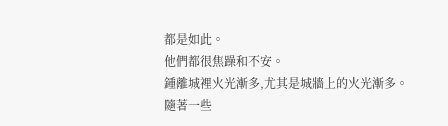都是如此。
他們都很焦躁和不安。
鍾離城裡火光漸多,尤其是城牆上的火光漸多。
隨著一些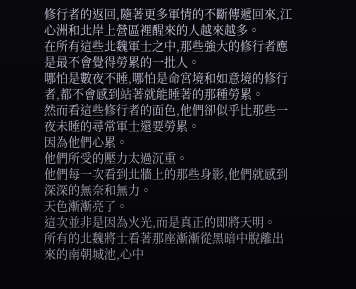修行者的返回,隨著更多軍情的不斷傳遞回來,江心洲和北岸上營區裡醒來的人越來越多。
在所有這些北魏軍士之中,那些強大的修行者應是最不會覺得勞累的一批人。
哪怕是數夜不睡,哪怕是命宮境和如意境的修行者,都不會感到站著就能睡著的那種勞累。
然而看這些修行者的面色,他們卻似乎比那些一夜未睡的尋常軍士還要勞累。
因為他們心累。
他們所受的壓力太過沉重。
他們每一次看到北牆上的那些身影,他們就感到深深的無奈和無力。
天色漸漸亮了。
這次並非是因為火光,而是真正的即將天明。
所有的北魏將士看著那座漸漸從黑暗中脫離出來的南朝城池,心中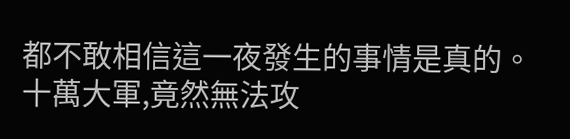都不敢相信這一夜發生的事情是真的。
十萬大軍,竟然無法攻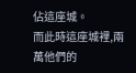佔這座城。
而此時這座城裡,兩萬他們的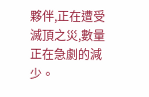夥伴,正在遭受滅頂之災,數量正在急劇的減少。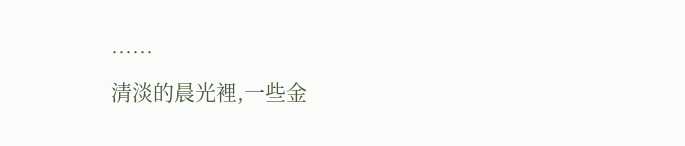……
清淡的晨光裡,一些金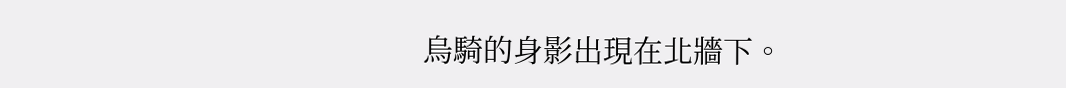烏騎的身影出現在北牆下。